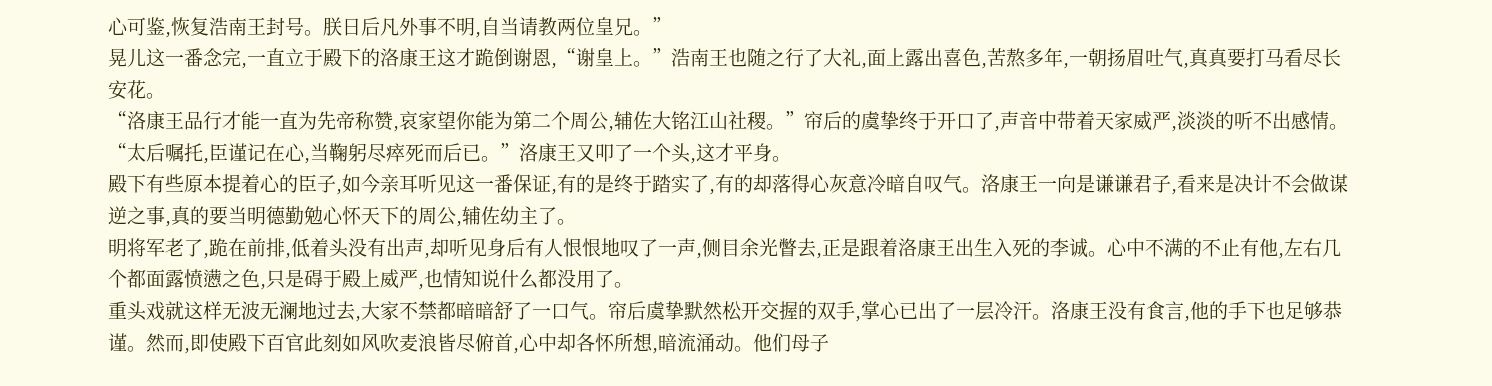心可鉴,恢复浩南王封号。朕日后凡外事不明,自当请教两位皇兄。”
晃儿这一番念完,一直立于殿下的洛康王这才跪倒谢恩,“谢皇上。”浩南王也随之行了大礼,面上露出喜色,苦熬多年,一朝扬眉吐气,真真要打马看尽长安花。
“洛康王品行才能一直为先帝称赞,哀家望你能为第二个周公,辅佐大铭江山社稷。”帘后的虞挚终于开口了,声音中带着天家威严,淡淡的听不出感情。
“太后嘱托,臣谨记在心,当鞠躬尽瘁死而后已。”洛康王又叩了一个头,这才平身。
殿下有些原本提着心的臣子,如今亲耳听见这一番保证,有的是终于踏实了,有的却落得心灰意冷暗自叹气。洛康王一向是谦谦君子,看来是决计不会做谋逆之事,真的要当明德勤勉心怀天下的周公,辅佐幼主了。
明将军老了,跪在前排,低着头没有出声,却听见身后有人恨恨地叹了一声,侧目余光瞥去,正是跟着洛康王出生入死的李诚。心中不满的不止有他,左右几个都面露愤懑之色,只是碍于殿上威严,也情知说什么都没用了。
重头戏就这样无波无澜地过去,大家不禁都暗暗舒了一口气。帘后虞挚默然松开交握的双手,掌心已出了一层冷汗。洛康王没有食言,他的手下也足够恭谨。然而,即使殿下百官此刻如风吹麦浪皆尽俯首,心中却各怀所想,暗流涌动。他们母子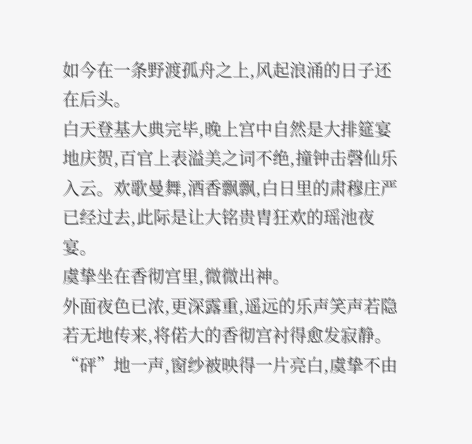如今在一条野渡孤舟之上,风起浪涌的日子还在后头。
白天登基大典完毕,晚上宫中自然是大排筵宴地庆贺,百官上表溢美之词不绝,撞钟击磬仙乐入云。欢歌曼舞,酒香飘飘,白日里的肃穆庄严已经过去,此际是让大铭贵胄狂欢的瑶池夜宴。
虞挚坐在香彻宫里,微微出神。
外面夜色已浓,更深露重,遥远的乐声笑声若隐若无地传来,将偌大的香彻宫衬得愈发寂静。“砰”地一声,窗纱被映得一片亮白,虞挚不由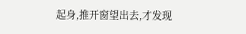起身,推开窗望出去,才发现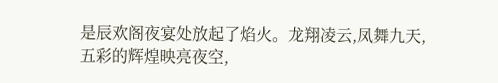是辰欢阁夜宴处放起了焰火。龙翔凌云,凤舞九天,五彩的辉煌映亮夜空,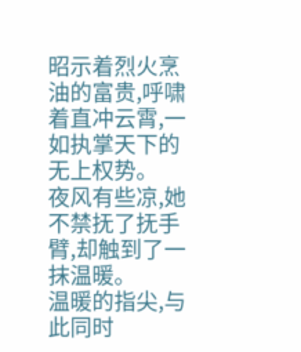昭示着烈火烹油的富贵,呼啸着直冲云霄,一如执掌天下的无上权势。
夜风有些凉,她不禁抚了抚手臂,却触到了一抹温暖。
温暖的指尖,与此同时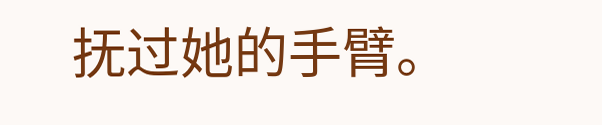抚过她的手臂。